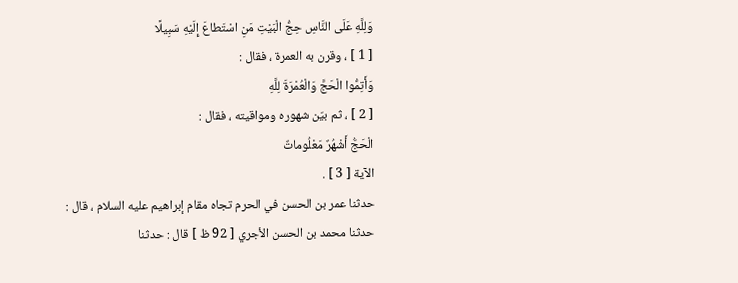وَلِلَّهِ عَلَى النَّاسِ حِجُّ الْبَيْتِ مَنِ اسْتَطاعَ إِلَيْهِ سَبِيلًا
[ 1 ] ، وقرن به العمرة ، فقال :
وَأَتِمُّوا الْحَجَّ وَالْعُمْرَةَ لِلَّهِ
[ 2 ] ، ثم بيّن شهوره ومواقيته ، فقال :
الْحَجُّ أَشْهُرٌ مَعْلُوماتٌ
الآية [ 3 ] .
حدثنا عمر بن الحسن في الحرم تجاه مقام إبراهيم عليه السلام ، قال :
حدثنا محمد بن الحسن الأجري [ 92 ظ ] قال : حدثنا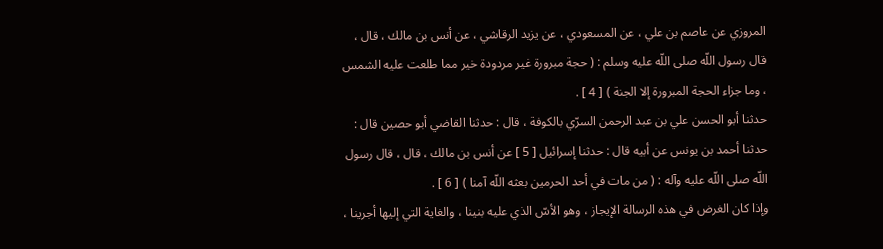المروزي عن عاصم بن علي ، عن المسعودي ، عن يزيد الرقاشي ، عن أنس بن مالك ، قال ، قال رسول اللّه صلى اللّه عليه وسلم : ( حجة مبرورة غير مردودة خير مما طلعت عليه الشمس ، وما جزاء الحجة المبرورة إلا الجنة ) [ 4 ] .
حدثنا أبو الحسن علي بن عبد الرحمن السرّي بالكوفة ، قال : حدثنا القاضي أبو حصين قال : حدثنا أحمد بن يونس عن أبيه قال : حدثنا إسرائيل [ 5 ] عن أنس بن مالك ، قال ، قال رسول اللّه صلى اللّه عليه وآله : ( من مات في أحد الحرمين بعثه اللّه آمنا ) [ 6 ] .
وإذا كان الغرض في هذه الرسالة الإيجاز ، وهو الأسّ الذي عليه بنينا ، والغاية التي إليها أجرينا ،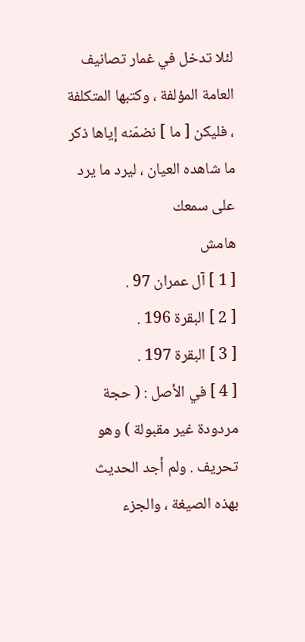لئلا تدخل في غمار تصانيف العامة المؤلفة ، وكتبها المتكلفة ، فليكن [ ما ] نضمّنه إياها ذكر ما شاهده العيان ، ليرد ما يرد على سمعك
هامش
[ 1 ] آل عمران 97 .
[ 2 ] البقرة 196 .
[ 3 ] البقرة 197 .
[ 4 ] في الأصل : ( حجة مردودة غير مقبولة ) وهو تحريف . ولم أجد الحديث بهذه الصيغة ، والجزء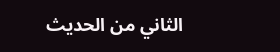الثاني من الحديث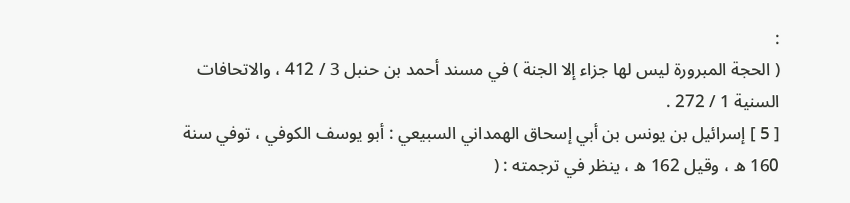:
( الحجة المبرورة ليس لها جزاء إلا الجنة ) في مسند أحمد بن حنبل 3 / 412 ، والاتحافات السنية 1 / 272 .
[ 5 ] إسرائيل بن يونس بن أبي إسحاق الهمداني السبيعي : أبو يوسف الكوفي ، توفي سنة 160 ه ، وقيل 162 ه ، ينظر في ترجمته : (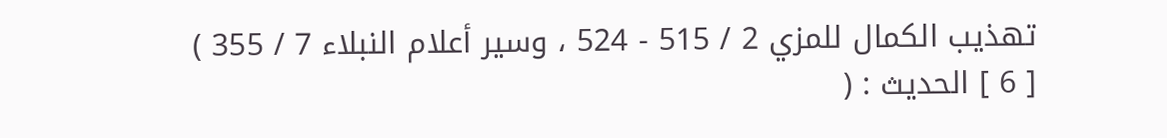تهذيب الكمال للمزي 2 / 515 - 524 ، وسير أعلام النبلاء 7 / 355 )
[ 6 ] الحديث : (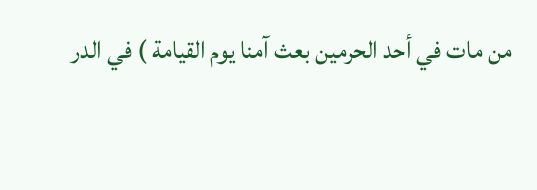من مات في أحد الحرمين بعث آمنا يوم القيامة ) في الدر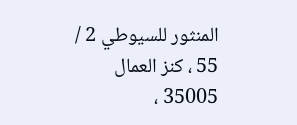المنثور للسيوطي 2 / 55 ، كنز العمال 35005 ،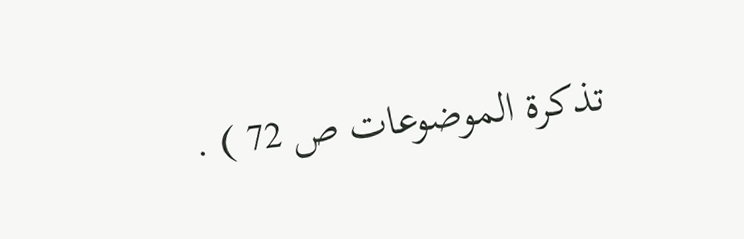تذكرة الموضوعات ص 72 ) .